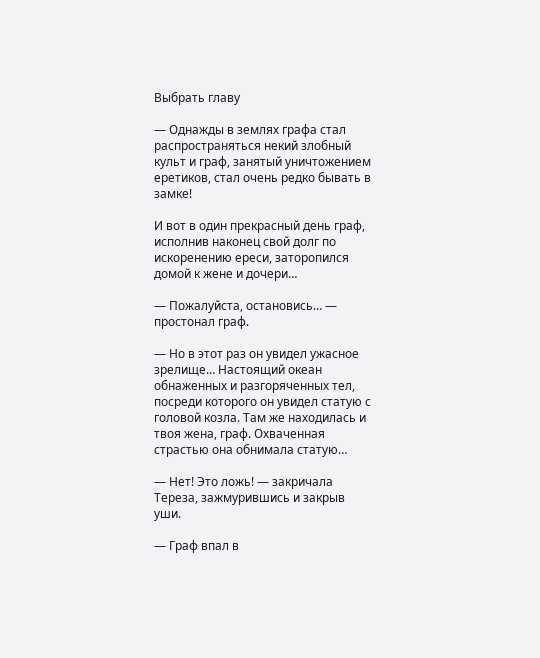Выбрать главу

— Однажды в землях графа стал распространяться некий злобный культ и граф, занятый уничтожением еретиков, стал очень редко бывать в замке!

И вот в один прекрасный день граф, исполнив наконец свой долг по искоренению ереси, заторопился домой к жене и дочери…

— Пожалуйста, остановись… — простонал граф.

— Но в этот раз он увидел ужасное зрелище… Настоящий океан обнаженных и разгоряченных тел, посреди которого он увидел статую с головой козла. Там же находилась и твоя жена, граф. Охваченная страстью она обнимала статую…

— Нет! Это ложь! — закричала Тереза, зажмурившись и закрыв уши.

— Граф впал в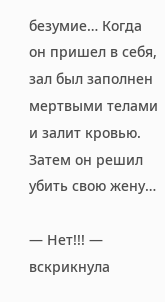безумие… Когда он пришел в себя, зал был заполнен мертвыми телами и залит кровью. Затем он решил убить свою жену…

— Нет!!! — вскрикнула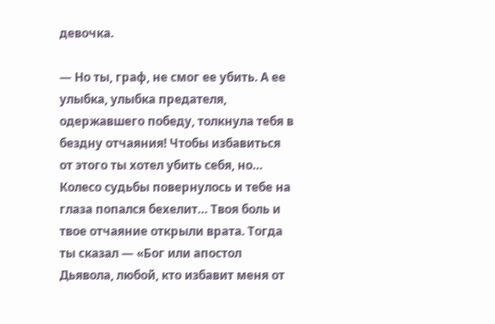девочка.

— Но ты, граф, не смог ее убить. А ее улыбка, улыбка предателя, одержавшего победу, толкнула тебя в бездну отчаяния! Чтобы избавиться от этого ты хотел убить себя, но… Колесо судьбы повернулось и тебе на глаза попался бехелит… Твоя боль и твое отчаяние открыли врата. Тогда ты сказал — «Бог или апостол Дьявола, любой, кто избавит меня от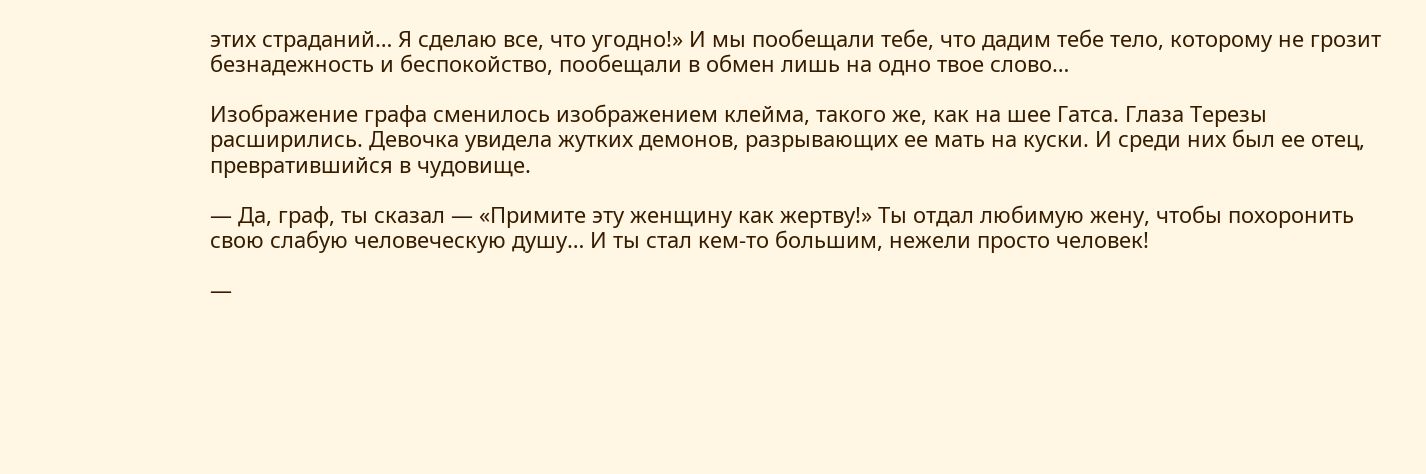этих страданий… Я сделаю все, что угодно!» И мы пообещали тебе, что дадим тебе тело, которому не грозит безнадежность и беспокойство, пообещали в обмен лишь на одно твое слово…

Изображение графа сменилось изображением клейма, такого же, как на шее Гатса. Глаза Терезы расширились. Девочка увидела жутких демонов, разрывающих ее мать на куски. И среди них был ее отец, превратившийся в чудовище.

— Да, граф, ты сказал — «Примите эту женщину как жертву!» Ты отдал любимую жену, чтобы похоронить свою слабую человеческую душу… И ты стал кем-то большим, нежели просто человек!

—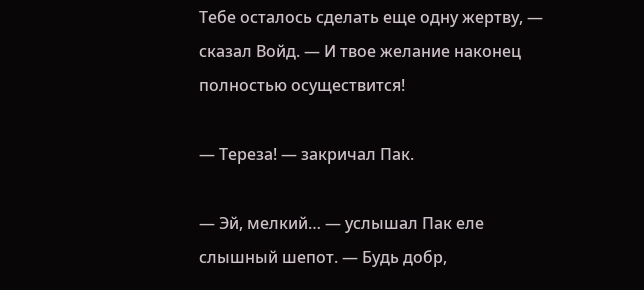Тебе осталось сделать еще одну жертву, — сказал Войд. — И твое желание наконец полностью осуществится!

— Тереза! — закричал Пак.

— Эй, мелкий… — услышал Пак еле слышный шепот. — Будь добр,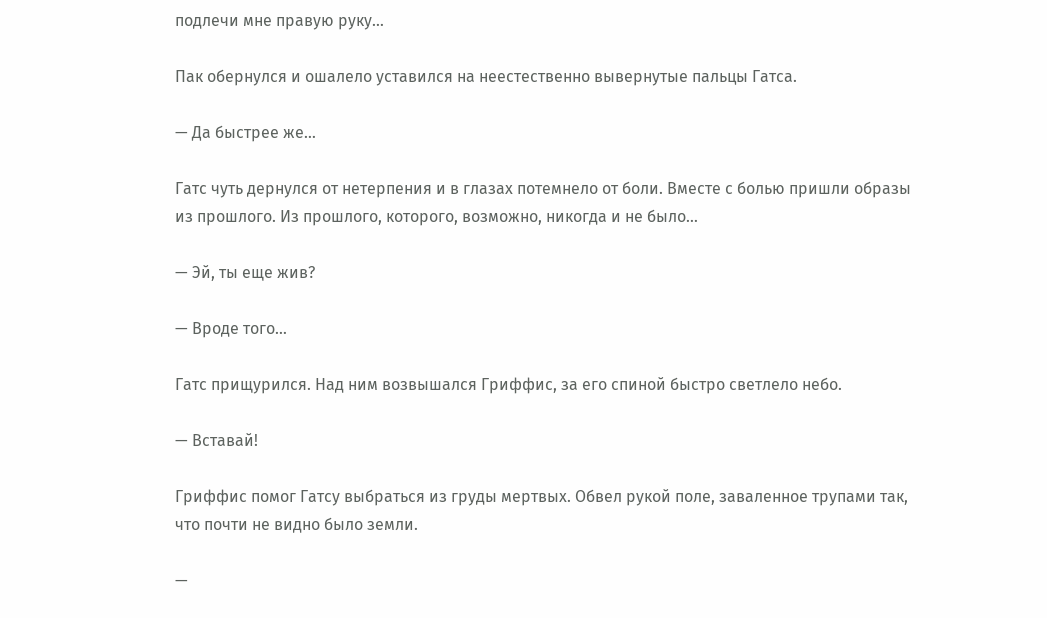подлечи мне правую руку…

Пак обернулся и ошалело уставился на неестественно вывернутые пальцы Гатса.

— Да быстрее же…

Гатс чуть дернулся от нетерпения и в глазах потемнело от боли. Вместе с болью пришли образы из прошлого. Из прошлого, которого, возможно, никогда и не было…

— Эй, ты еще жив?

— Вроде того…

Гатс прищурился. Над ним возвышался Гриффис, за его спиной быстро светлело небо.

— Вставай!

Гриффис помог Гатсу выбраться из груды мертвых. Обвел рукой поле, заваленное трупами так, что почти не видно было земли.

—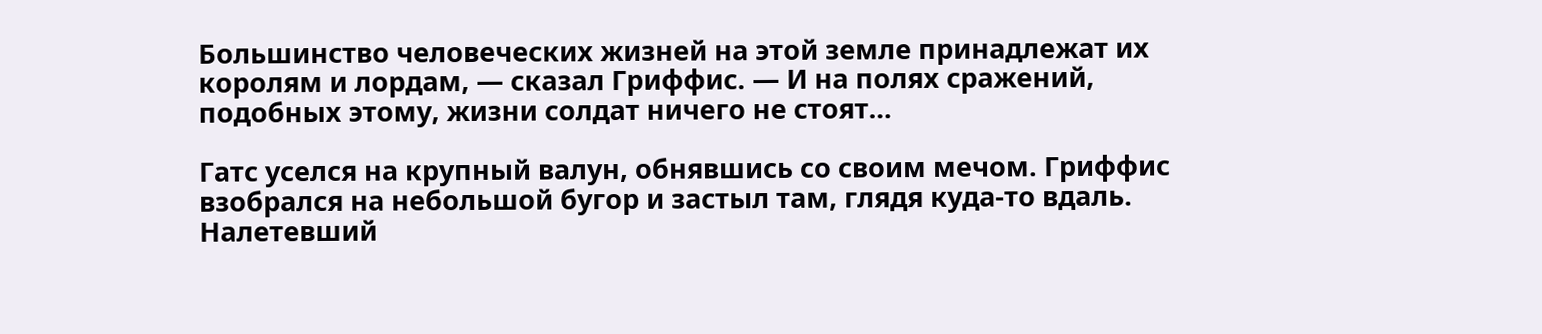Большинство человеческих жизней на этой земле принадлежат их королям и лордам, — сказал Гриффис. — И на полях сражений, подобных этому, жизни солдат ничего не стоят…

Гатс уселся на крупный валун, обнявшись со своим мечом. Гриффис взобрался на небольшой бугор и застыл там, глядя куда-то вдаль. Налетевший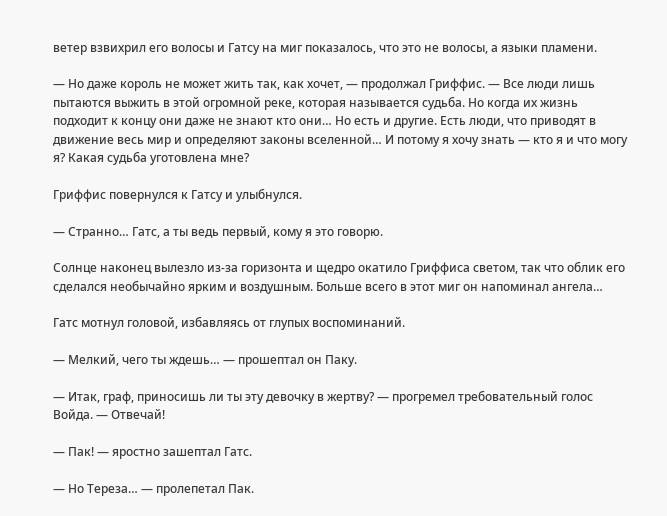ветер взвихрил его волосы и Гатсу на миг показалось, что это не волосы, а языки пламени.

— Но даже король не может жить так, как хочет, — продолжал Гриффис. — Все люди лишь пытаются выжить в этой огромной реке, которая называется судьба. Но когда их жизнь подходит к концу они даже не знают кто они… Но есть и другие. Есть люди, что приводят в движение весь мир и определяют законы вселенной… И потому я хочу знать — кто я и что могу я? Какая судьба уготовлена мне?

Гриффис повернулся к Гатсу и улыбнулся.

— Странно… Гатс, а ты ведь первый, кому я это говорю.

Солнце наконец вылезло из-за горизонта и щедро окатило Гриффиса светом, так что облик его сделался необычайно ярким и воздушным. Больше всего в этот миг он напоминал ангела…

Гатс мотнул головой, избавляясь от глупых воспоминаний.

— Мелкий, чего ты ждешь… — прошептал он Паку.

— Итак, граф, приносишь ли ты эту девочку в жертву? — прогремел требовательный голос Войда. — Отвечай!

— Пак! — яростно зашептал Гатс.

— Но Тереза… — пролепетал Пак.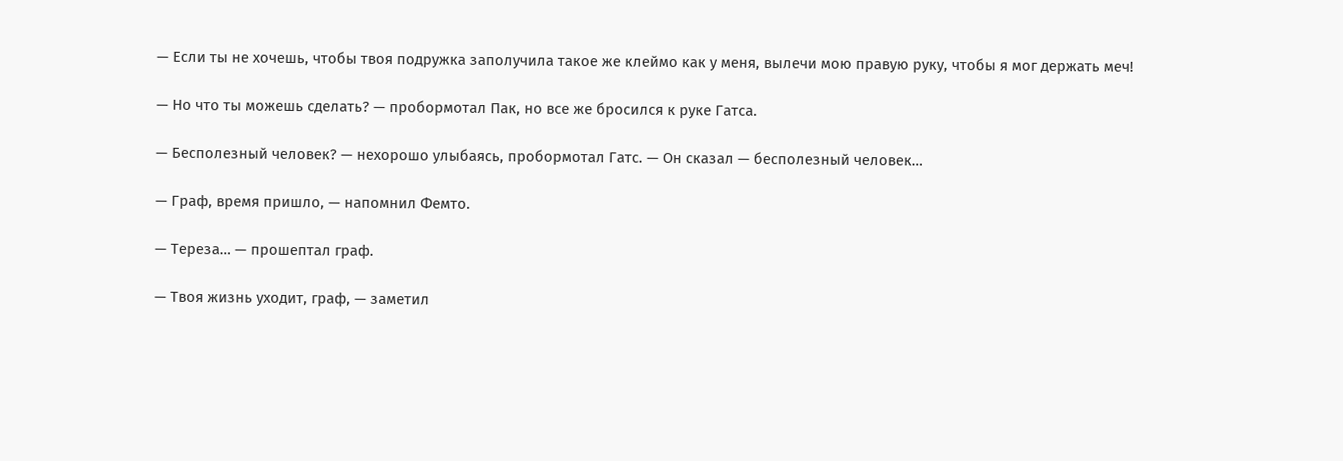— Если ты не хочешь, чтобы твоя подружка заполучила такое же клеймо как у меня, вылечи мою правую руку, чтобы я мог держать меч!

— Но что ты можешь сделать? — пробормотал Пак, но все же бросился к руке Гатса.

— Бесполезный человек? — нехорошо улыбаясь, пробормотал Гатс. — Он сказал — бесполезный человек…

— Граф, время пришло, — напомнил Фемто.

— Тереза… — прошептал граф.

— Твоя жизнь уходит, граф, — заметил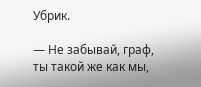Убрик.

— Не забывай, граф, ты такой же как мы,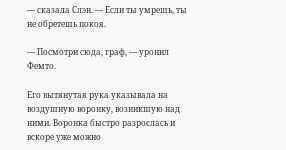— сказала Слэн. — Если ты умрешь, ты не обретешь покоя.

— Посмотри сюда, граф, — уронил Фемто.

Его вытянутая рука указывала на воздушную воронку, возникшую над ними. Воронка быстро разрослась и вскоре уже можно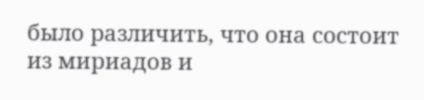было различить, что она состоит из мириадов и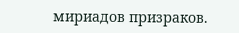мириадов призраков.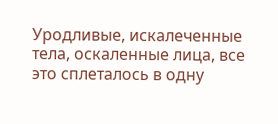Уродливые, искалеченные тела, оскаленные лица, все это сплеталось в одну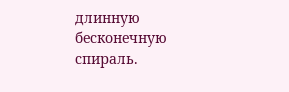длинную бесконечную спираль.